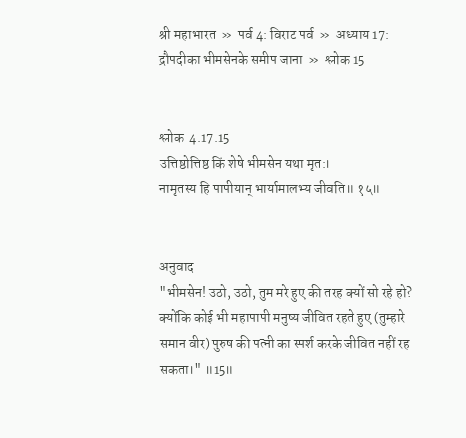श्री महाभारत  »  पर्व 4: विराट पर्व  »  अध्याय 17: द्रौपदीका भीमसेनके समीप जाना  »  श्लोक 15


श्लोक  4.17.15
उत्तिष्ठोत्तिष्ठ किं शेषे भीमसेन यथा मृत:।
नामृतस्य हि पापीयान् भार्यामालभ्य जीवति॥ १५॥


अनुवाद
"भीमसेन! उठो, उठो, तुम मरे हुए की तरह क्यों सो रहे हो? क्योंकि कोई भी महापापी मनुष्य जीवित रहते हुए (तुम्हारे समान वीर) पुरुष की पत्नी का स्पर्श करके जीवित नहीं रह सकता।" ॥15॥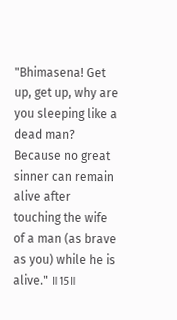"Bhimasena! Get up, get up, why are you sleeping like a dead man? Because no great sinner can remain alive after touching the wife of a man (as brave as you) while he is alive." ॥15॥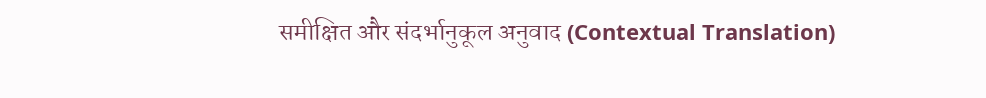समीक्षित और संदर्भानुकूल अनुवाद (Contextual Translation)